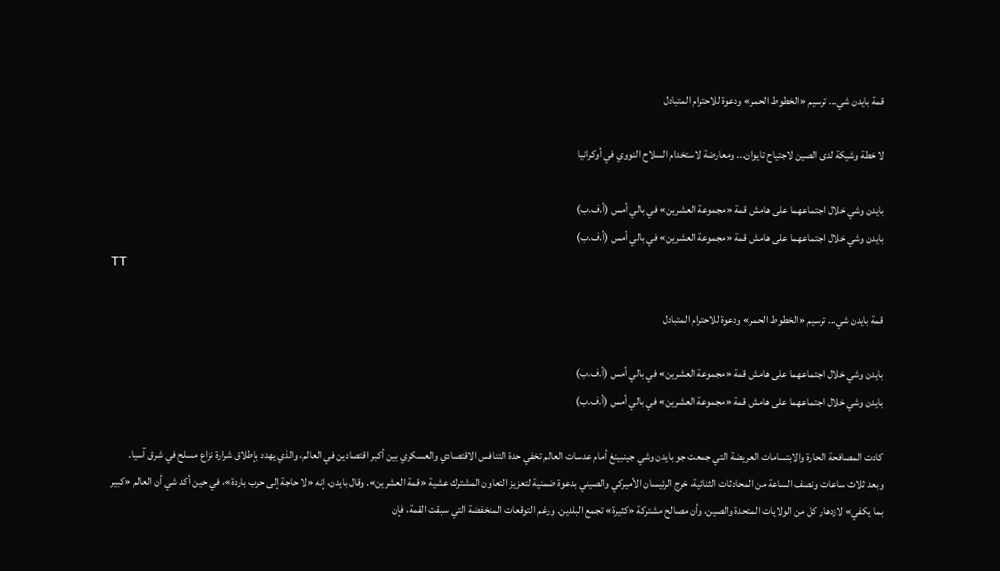قمة بايدن شي... ترسيم «الخطوط الحمر» ودعوة للاحترام المتبادل

لا خطة وشيكة لدى الصين لاجتياح تايوان... ومعارضة لاستخدام السلاح النووي في أوكرانيا

بايدن وشي خلال اجتماعهما على هامش قمة «مجموعة العشرين» في بالي أمس (أ.ف.ب)
بايدن وشي خلال اجتماعهما على هامش قمة «مجموعة العشرين» في بالي أمس (أ.ف.ب)
TT

قمة بايدن شي... ترسيم «الخطوط الحمر» ودعوة للاحترام المتبادل

بايدن وشي خلال اجتماعهما على هامش قمة «مجموعة العشرين» في بالي أمس (أ.ف.ب)
بايدن وشي خلال اجتماعهما على هامش قمة «مجموعة العشرين» في بالي أمس (أ.ف.ب)

كادت المصافحة الحارة والابتسامات العريضة التي جمعت جو بايدن وشي جينبينغ أمام عدسات العالم تخفي حدة التنافس الاقتصادي والعسكري بين أكبر اقتصادين في العالم، والذي يهدد بإطلاق شرارة نزاع مسلح في شرق آسيا.
وبعد ثلاث ساعات ونصف الساعة من المحادثات الثنائية، خرج الرئيسان الأميركي والصيني بدعوة ضمنية لتعزيز التعاون المشترك عشية «قمة العشرين». وقال بايدن، إنه «لا حاجة إلى حرب باردة»، في حين أكد شي أن العالم «كبير بما يكفي» لازدهار كل من الولايات المتحدة والصين، وأن مصالح مشتركة «كثيرة» تجمع البلدين. ورغم التوقعات المنخفضة التي سبقت القمة، فإن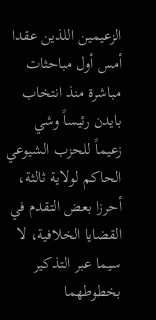الزعيمين اللذين عقدا أمس أول مباحثات مباشرة منذ انتخاب بايدن رئيساً وشي زعيماً للحزب الشيوعي الحاكم لولاية ثالثة، أحرزا بعض التقدم في القضايا الخلافية، لا سيما عبر التذكير بخطوطهما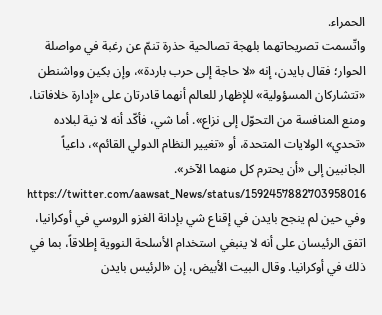الحمراء.
واتّسمت تصريحاتهما بلهجة تصالحية حذرة تنمّ عن رغبة في مواصلة الحوار؛ فقال بايدن، إنه «لا حاجة إلى حرب باردة»، وإن بكين وواشنطن «تتشاركان المسؤولية» للإظهار للعالم أنهما قادرتان على «إدارة خلافاتنا، ومنع المنافسة من التحوّل إلى نزاع». أما شي، فأكّد أنه لا نية لبلاده «تحدي» الولايات المتحدة، أو «تغيير النظام الدولي القائم»، داعياً الجانبين إلى «أن يحترم كل منهما الآخر».
https://twitter.com/aawsat_News/status/1592457882703958016
وفي حين لم ينجح بايدن في إقناع شي بإدانة الغزو الروسي في أوكرانيا، اتفق الرئيسان على أنه لا ينبغي استخدام الأسلحة النووية إطلاقاً، بما في ذلك في أوكرانيا. وقال البيت الأبيض، إن «الرئيس بايدن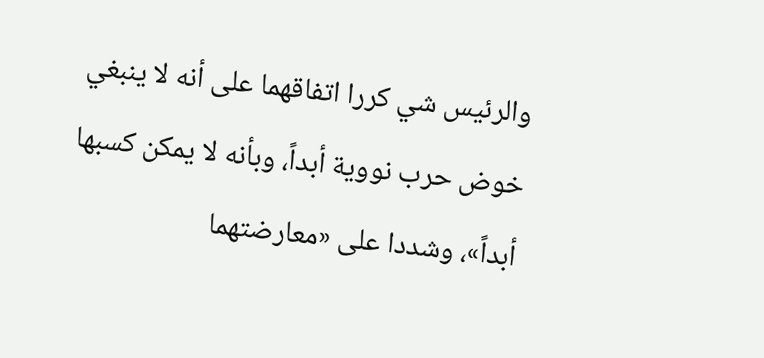والرئيس شي كررا اتفاقهما على أنه لا ينبغي خوض حرب نووية أبداً، وبأنه لا يمكن كسبها أبداً»، وشددا على «معارضتهما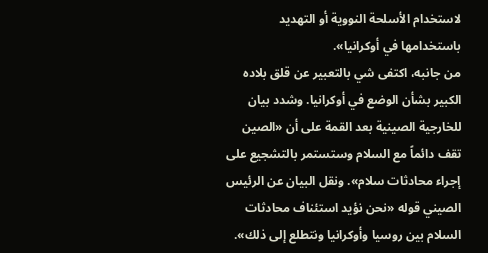لاستخدام الأسلحة النووية أو التهديد باستخدامها في أوكرانيا».
من جانبه، اكتفى شي بالتعبير عن قلق بلاده الكبير بشأن الوضع في أوكرانيا. وشدد بيان للخارجية الصينية بعد القمة على أن «الصين تقف دائماً مع السلام وستستمر بالتشجيع على إجراء محادثات سلام». ونقل البيان عن الرئيس الصيني قوله «نحن نؤيد استئناف محادثات السلام بين روسيا وأوكرانيا ونتطلع إلى ذلك».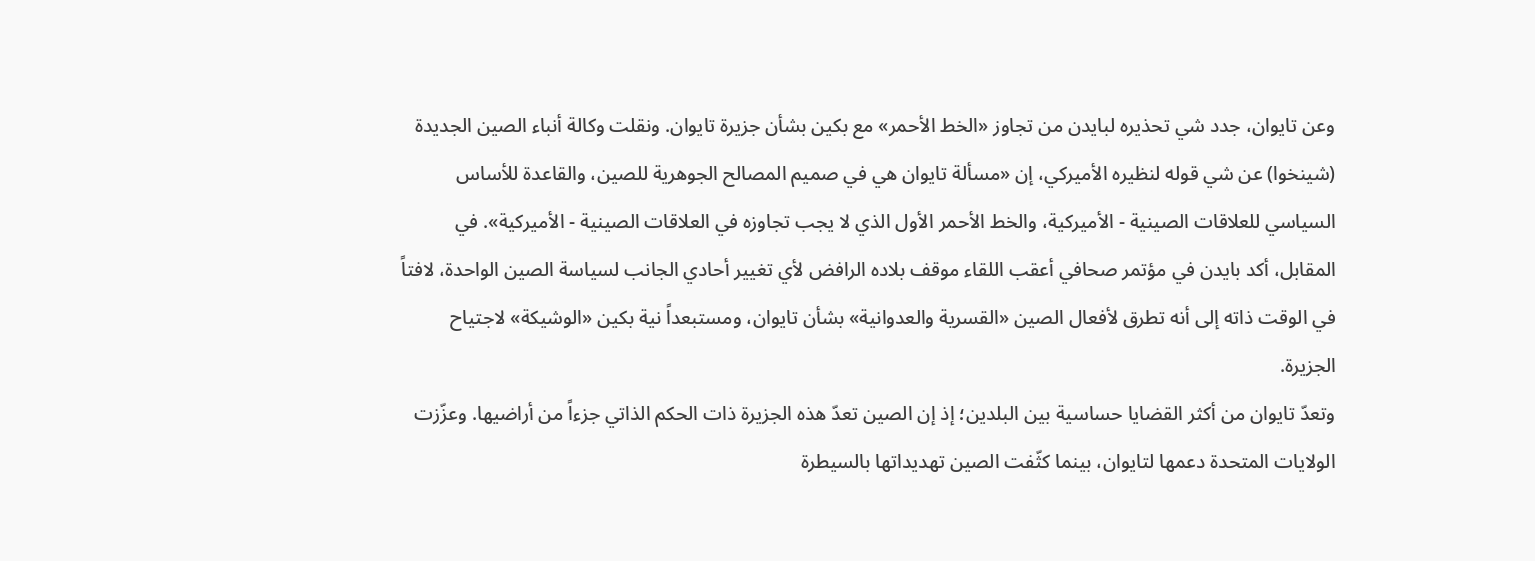وعن تايوان، جدد شي تحذيره لبايدن من تجاوز «الخط الأحمر» مع بكين بشأن جزيرة تايوان. ونقلت وكالة أنباء الصين الجديدة (شينخوا) عن شي قوله لنظيره الأميركي، إن «مسألة تايوان هي في صميم المصالح الجوهرية للصين، والقاعدة للأساس السياسي للعلاقات الصينية - الأميركية، والخط الأحمر الأول الذي لا يجب تجاوزه في العلاقات الصينية - الأميركية». في المقابل، أكد بايدن في مؤتمر صحافي أعقب اللقاء موقف بلاده الرافض لأي تغيير أحادي الجانب لسياسة الصين الواحدة، لافتاً في الوقت ذاته إلى أنه تطرق لأفعال الصين «القسرية والعدوانية» بشأن تايوان، ومستبعداً نية بكين «الوشيكة» لاجتياح الجزيرة.
وتعدّ تايوان من أكثر القضايا حساسية بين البلدين؛ إذ إن الصين تعدّ هذه الجزيرة ذات الحكم الذاتي جزءاً من أراضيها. وعزّزت الولايات المتحدة دعمها لتايوان، بينما كثّفت الصين تهديداتها بالسيطرة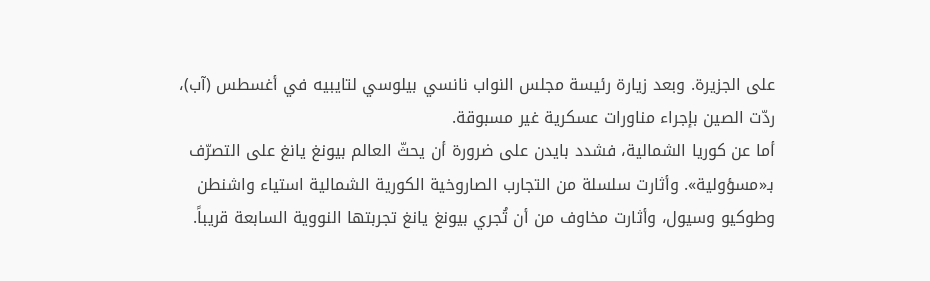على الجزيرة. وبعد زيارة رئيسة مجلس النواب نانسي بيلوسي لتايبيه في أغسطس (آب)، ردّت الصين بإجراء مناورات عسكرية غير مسبوقة.
أما عن كوريا الشمالية، فشدد بايدن على ضرورة أن يحثّ العالم بيونغ يانغ على التصرّف بـ«مسؤولية». وأثارت سلسلة من التجارب الصاروخية الكورية الشمالية استياء واشنطن وطوكيو وسيول، وأثارت مخاوف من أن تُجري بيونغ يانغ تجربتها النووية السابعة قريباً.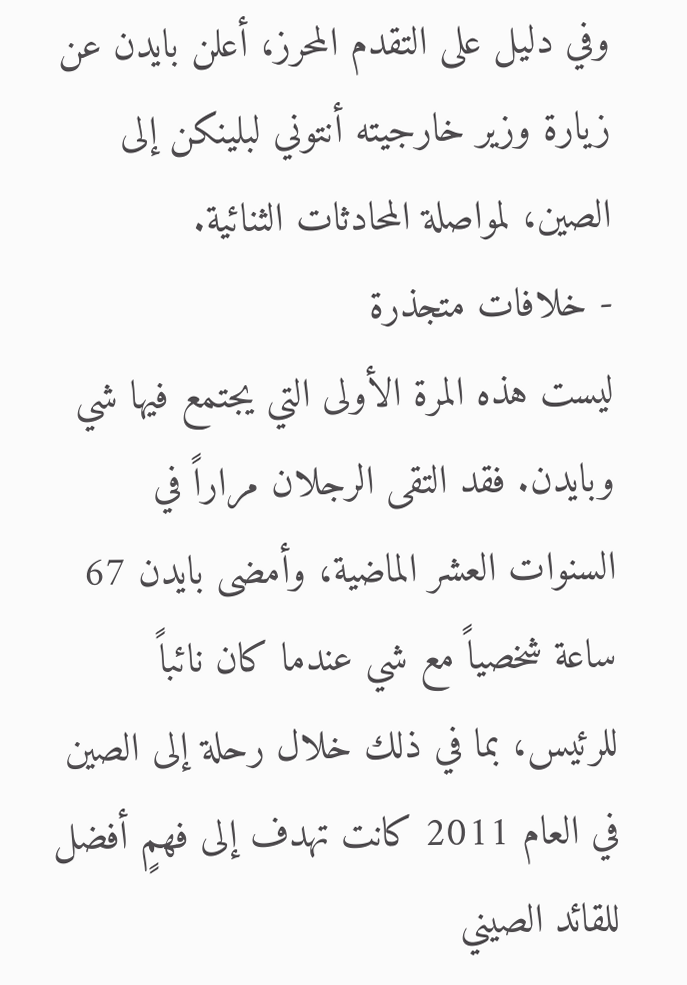وفي دليل على التقدم المحرز، أعلن بايدن عن زيارة وزير خارجيته أنتوني لبلينكن إلى الصين، لمواصلة المحادثات الثنائية.
- خلافات متجذرة
ليست هذه المرة الأولى التي يجتمع فيها شي وبايدن. فقد التقى الرجلان مراراً في السنوات العشر الماضية، وأمضى بايدن 67 ساعة شخصياً مع شي عندما كان نائباً للرئيس، بما في ذلك خلال رحلة إلى الصين في العام 2011 كانت تهدف إلى فهمٍ أفضل للقائد الصيني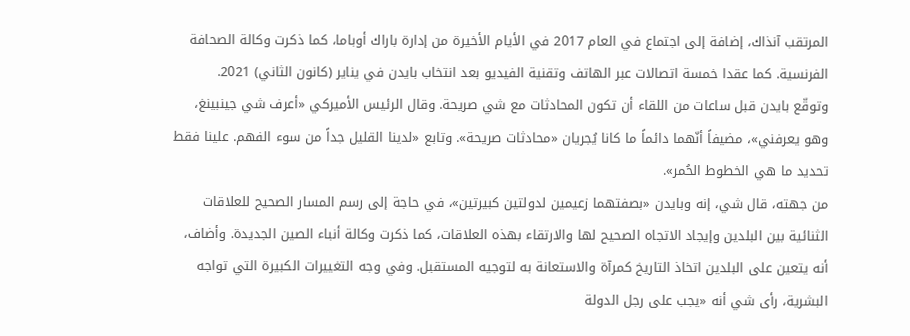المرتقب آنذاك، إضافة إلى اجتماع في العام 2017 في الأيام الأخيرة من إدارة باراك أوباما، كما ذكرت وكالة الصحافة الفرنسية. كما عقدا خمسة اتصالات عبر الهاتف وتقنية الفيديو بعد انتخاب بايدن في يناير (كانون الثاني) 2021.
وتوقّع بايدن قبل ساعات من اللقاء أن تكون المحادثات مع شي صريحة. وقال الرئيس الأميركي «أعرف شي جينبينغ، وهو يعرفني»، مضيفاً أنّهما دائماً ما كانا يُجريان «محادثات صريحة». وتابع «لدينا القليل جداً من سوء الفهم. علينا فقط تحديد ما هي الخطوط الحُمر».
من جهته، قال شي، إنه وبايدن «بصفتهما زعيمين لدولتين كبيرتين»، في حاجة إلى رسم المسار الصحيح للعلاقات الثنائية بين البلدين وإيجاد الاتجاه الصحيح لها والارتقاء بهذه العلاقات، كما ذكرت وكالة أنباء الصين الجديدة. وأضاف، أنه يتعين على البلدين اتخاذ التاريخ كمرآة والاستعانة به لتوجيه المستقبل. وفي وجه التغييرات الكبيرة التي تواجه البشرية، رأى شي أنه «يجب على رجل الدولة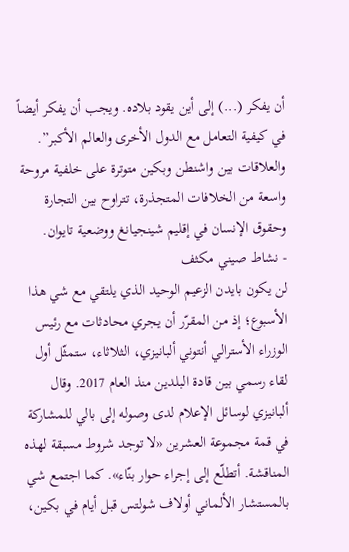أن يفكر (...) إلى أين يقود بلاده. ويجب أن يفكر أيضاً في كيفية التعامل مع الدول الأخرى والعالم الأكبر”.
والعلاقات بين واشنطن وبكين متوترة على خلفية مروحة واسعة من الخلافات المتجذرة، تتراوح بين التجارة وحقوق الإنسان في إقليم شينجيانغ ووضعية تايوان.
- نشاط صيني مكثف
لن يكون بايدن الزعيم الوحيد الذي يلتقي مع شي هذا الأسبوع؛ إذ من المقرّر أن يجري محادثات مع رئيس الوزراء الأسترالي أنتوني ألبانيزي، الثلاثاء، ستمثّل أول لقاء رسمي بين قادة البلدين منذ العام 2017. وقال ألبانيزي لوسائل الإعلام لدى وصوله إلى بالي للمشاركة في قمة مجموعة العشرين «لا توجد شروط مسبقة لهذه المناقشة. أتطلّع إلى إجراء حوار بنّاء». كما اجتمع شي بالمستشار الألماني أولاف شولتس قبل أيام في بكين،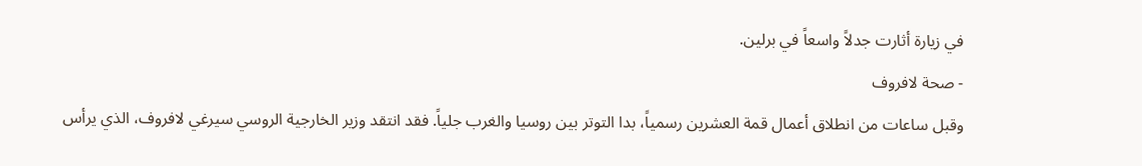في زيارة أثارت جدلاً واسعاً في برلين.
- صحة لافروف
وقبل ساعات من انطلاق أعمال قمة العشرين رسمياً، بدا التوتر بين روسيا والغرب جلياً. فقد انتقد وزير الخارجية الروسي سيرغي لافروف، الذي يرأس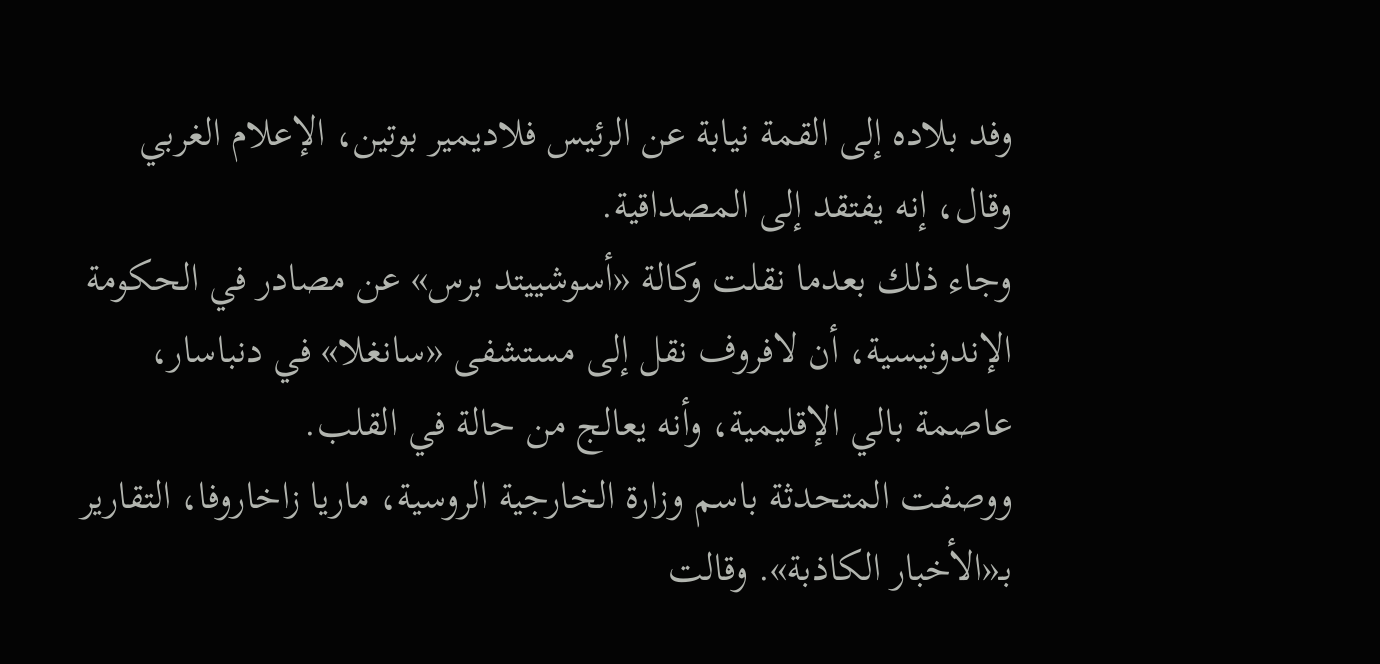وفد بلاده إلى القمة نيابة عن الرئيس فلاديمير بوتين، الإعلام الغربي وقال، إنه يفتقد إلى المصداقية.
وجاء ذلك بعدما نقلت وكالة «أسوشييتد برس» عن مصادر في الحكومة الإندونيسية، أن لافروف نقل إلى مستشفى «سانغلا» في دنباسار، عاصمة بالي الإقليمية، وأنه يعالج من حالة في القلب.
ووصفت المتحدثة باسم وزارة الخارجية الروسية، ماريا زاخاروفا، التقارير بـ«الأخبار الكاذبة». وقالت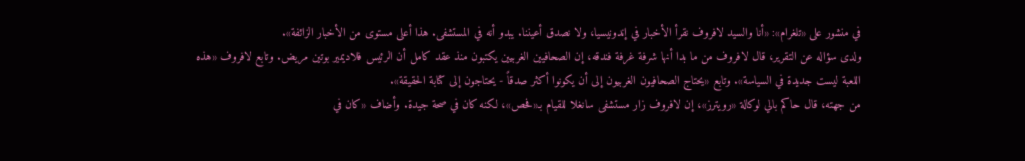في منشور على «تلغرام»: «أنا والسيد لافروف نقرأ الأخبار في إندونيسيا، ولا نصدق أعيننا. يبدو أنه في المستشفى. هذا أعلى مستوى من الأخبار الزائفة».
ولدى سؤاله عن التقرير، قال لافروف من ما بدا أنها شرفة غرفة فندقه، إن الصحافيين الغربيين يكتبون منذ عقد كامل أن الرئيس فلاديمير بوتين مريض. وتابع لافروف «هذه اللعبة ليست جديدة في السياسة». وتابع «يحتاج الصحافيون الغربيون إلى أن يكونوا أكثر صدقاً - يحتاجون إلى كتابة الحقيقة».
من جهته، قال حاكم بالي لوكالة «رويترز»، إن لافروف زار مستشفى سانغلا للقيام بـ«فحص»، لكنه كان في صحة جيدة. وأضاف «كان في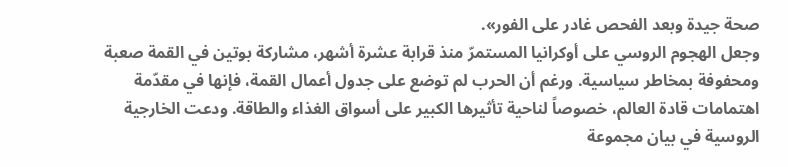صحة جيدة وبعد الفحص غادر على الفور».
وجعل الهجوم الروسي على أوكرانيا المستمرّ منذ قرابة عشرة أشهر، مشاركة بوتين في القمة صعبة ومحفوفة بمخاطر سياسية. ورغم أن الحرب لم توضع على جدول أعمال القمة، فإنها في مقدّمة اهتمامات قادة العالم، خصوصاً لناحية تأثيرها الكبير على أسواق الغذاء والطاقة. ودعت الخارجية الروسية في بيان مجموعة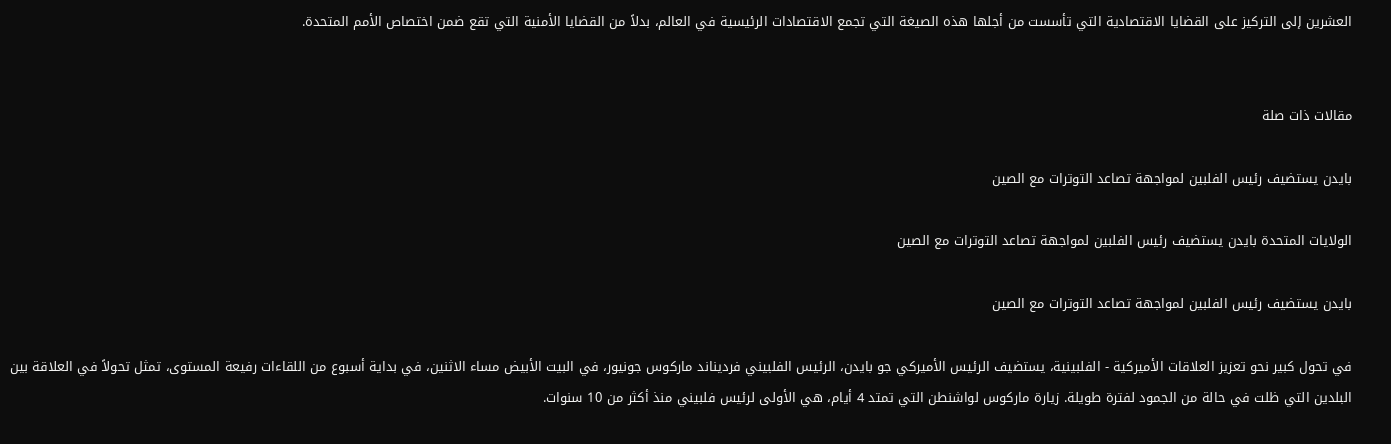العشرين إلى التركيز على القضايا الاقتصادية التي تأسست من أجلها هذه الصيغة التي تجمع الاقتصادات الرئيسية في العالم، بدلاً من القضايا الأمنية التي تقع ضمن اختصاص الأمم المتحدة.


مقالات ذات صلة

بايدن يستضيف رئيس الفلبين لمواجهة تصاعد التوترات مع الصين

الولايات المتحدة بايدن يستضيف رئيس الفلبين لمواجهة تصاعد التوترات مع الصين

بايدن يستضيف رئيس الفلبين لمواجهة تصاعد التوترات مع الصين

في تحول كبير نحو تعزيز العلاقات الأميركية - الفلبينية، يستضيف الرئيس الأميركي جو بايدن، الرئيس الفلبيني فرديناند ماركوس جونيور، في البيت الأبيض مساء الاثنين، في بداية أسبوع من اللقاءات رفيعة المستوى، تمثل تحولاً في العلاقة بين البلدين التي ظلت في حالة من الجمود لفترة طويلة. زيارة ماركوس لواشنطن التي تمتد 4 أيام، هي الأولى لرئيس فلبيني منذ أكثر من 10 سنوات.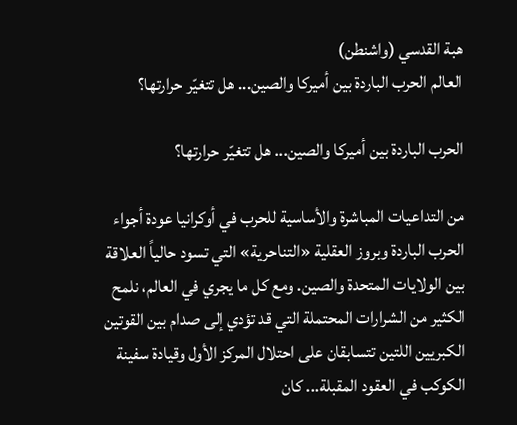هبة القدسي (واشنطن)
العالم الحرب الباردة بين أميركا والصين... هل تتغيّر حرارتها؟

الحرب الباردة بين أميركا والصين... هل تتغيّر حرارتها؟

من التداعيات المباشرة والأساسية للحرب في أوكرانيا عودة أجواء الحرب الباردة وبروز العقلية «التناحرية» التي تسود حالياً العلاقة بين الولايات المتحدة والصين. ومع كل ما يجري في العالم، نلمح الكثير من الشرارات المحتملة التي قد تؤدي إلى صدام بين القوتين الكبريين اللتين تتسابقان على احتلال المركز الأول وقيادة سفينة الكوكب في العقود المقبلة... كان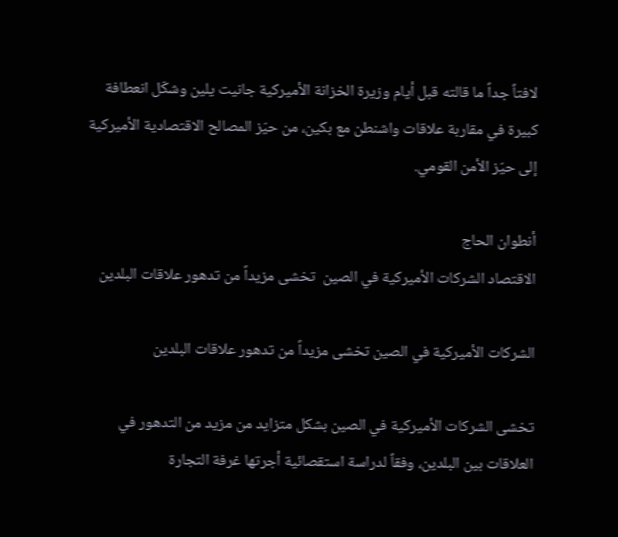لافتاً جداً ما قالته قبل أيام وزيرة الخزانة الأميركية جانيت يلين وشكّل انعطافة كبيرة في مقاربة علاقات واشنطن مع بكين، من حيّز المصالح الاقتصادية الأميركية إلى حيّز الأمن القومي.

أنطوان الحاج
الاقتصاد الشركات الأميركية في الصين  تخشى مزيداً من تدهور علاقات البلدين

الشركات الأميركية في الصين تخشى مزيداً من تدهور علاقات البلدين

تخشى الشركات الأميركية في الصين بشكل متزايد من مزيد من التدهور في العلاقات بين البلدين، وفقاً لدراسة استقصائية أجرتها غرفة التجارة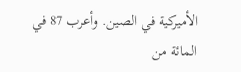الأميركية في الصين. وأعرب 87 في المائة من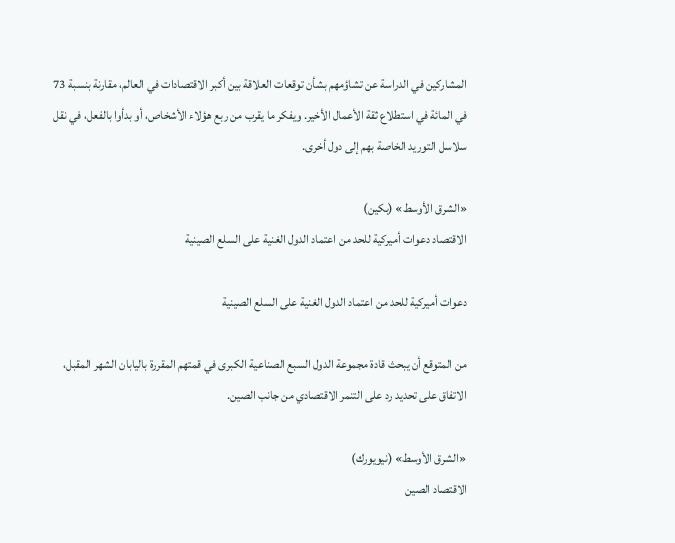المشاركين في الدراسة عن تشاؤمهم بشأن توقعات العلاقة بين أكبر الاقتصادات في العالم، مقارنة بنسبة 73 في المائة في استطلاع ثقة الأعمال الأخير. ويفكر ما يقرب من ربع هؤلاء الأشخاص، أو بدأوا بالفعل، في نقل سلاسل التوريد الخاصة بهم إلى دول أخرى.

«الشرق الأوسط» (بكين)
الاقتصاد دعوات أميركية للحد من اعتماد الدول الغنية على السلع الصينية

دعوات أميركية للحد من اعتماد الدول الغنية على السلع الصينية

من المتوقع أن يبحث قادة مجموعة الدول السبع الصناعية الكبرى في قمتهم المقررة باليابان الشهر المقبل، الاتفاق على تحديد رد على التنمر الاقتصادي من جانب الصين.

«الشرق الأوسط» (نيويورك)
الاقتصاد الصين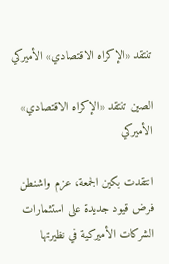تنتقد «الإكراه الاقتصادي» الأميركي

الصين تنتقد «الإكراه الاقتصادي» الأميركي

انتقدت بكين الجمعة، عزم واشنطن فرض قيود جديدة على استثمارات الشركات الأميركية في نظيرتها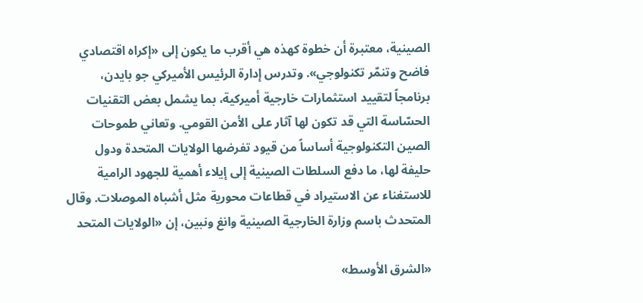الصينية، معتبرة أن خطوة كهذه هي أقرب ما يكون إلى «إكراه اقتصادي فاضح وتنمّر تكنولوجي». وتدرس إدارة الرئيس الأميركي جو بايدن، برنامجاً لتقييد استثمارات خارجية أميركية، بما يشمل بعض التقنيات الحسّاسة التي قد تكون لها آثار على الأمن القومي. وتعاني طموحات الصين التكنولوجية أساساً من قيود تفرضها الولايات المتحدة ودول حليفة لها، ما دفع السلطات الصينية إلى إيلاء أهمية للجهود الرامية للاستغناء عن الاستيراد في قطاعات محورية مثل أشباه الموصلات. وقال المتحدث باسم وزارة الخارجية الصينية وانغ ونبين، إن «الولايات المتحد

«الشرق الأوسط»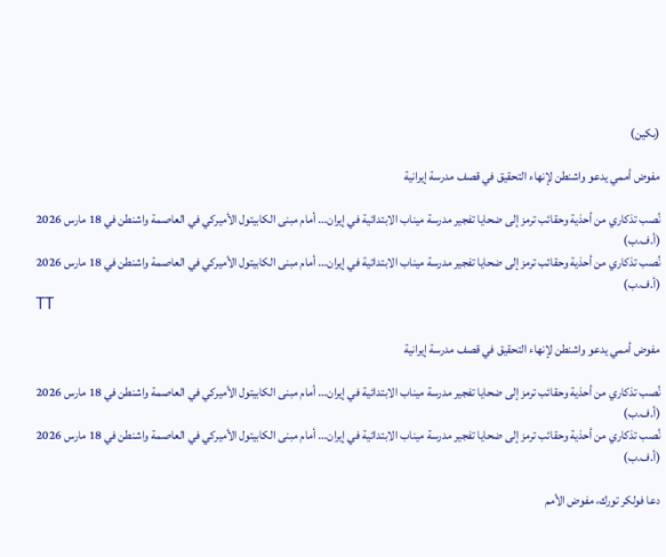(بكين)

مفوض أممي يدعو واشنطن لإنهاء التحقيق في قصف مدرسة إيرانية

نُصب تذكاري من أحذية وحقائب ترمز إلى ضحايا تفجير مدرسة ميناب الابتدائية في إيران... أمام مبنى الكابيتول الأميركي في العاصمة واشنطن في 18 مارس 2026 (أ.ف.ب)
نُصب تذكاري من أحذية وحقائب ترمز إلى ضحايا تفجير مدرسة ميناب الابتدائية في إيران... أمام مبنى الكابيتول الأميركي في العاصمة واشنطن في 18 مارس 2026 (أ.ف.ب)
TT

مفوض أممي يدعو واشنطن لإنهاء التحقيق في قصف مدرسة إيرانية

نُصب تذكاري من أحذية وحقائب ترمز إلى ضحايا تفجير مدرسة ميناب الابتدائية في إيران... أمام مبنى الكابيتول الأميركي في العاصمة واشنطن في 18 مارس 2026 (أ.ف.ب)
نُصب تذكاري من أحذية وحقائب ترمز إلى ضحايا تفجير مدرسة ميناب الابتدائية في إيران... أمام مبنى الكابيتول الأميركي في العاصمة واشنطن في 18 مارس 2026 (أ.ف.ب)

دعا فولكر تورك، مفوض الأمم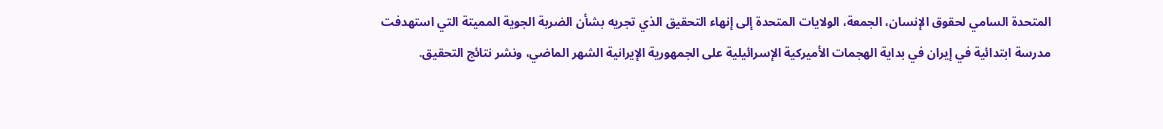المتحدة السامي لحقوق الإنسان، الجمعة، الولايات المتحدة إلى إنهاء التحقيق الذي تجريه بشأن الضربة الجوية المميتة التي استهدفت مدرسة ابتدائية في إيران في بداية الهجمات الأميركية الإسرائيلية على الجمهورية الإيرانية الشهر الماضي، ونشر نتائج التحقيق.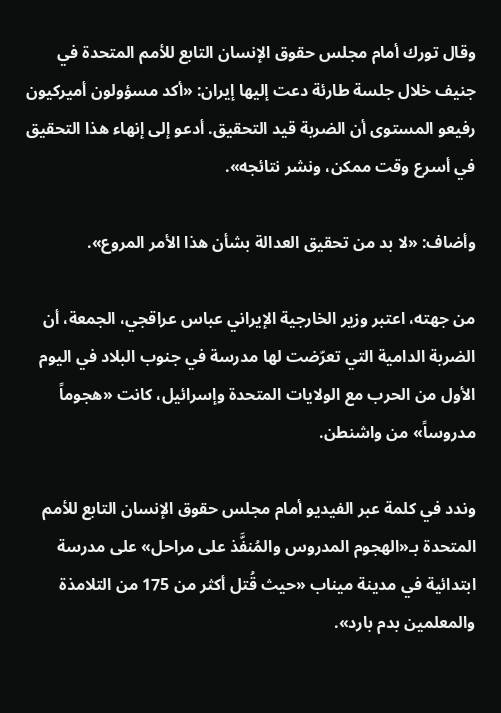وقال تورك أمام مجلس حقوق الإنسان التابع للأمم المتحدة في جنيف خلال جلسة طارئة دعت إليها إيران: «أكد مسؤولون أميركيون رفيعو المستوى أن الضربة قيد التحقيق. أدعو إلى إنهاء هذا التحقيق في أسرع وقت ممكن، ونشر نتائجه».

وأضاف: «لا بد من تحقيق العدالة بشأن هذا الأمر المروع».

من جهته، اعتبر وزير الخارجية الإيراني عباس عراقجي، الجمعة، أن الضربة الدامية التي تعرّضت لها مدرسة في جنوب البلاد في اليوم الأول من الحرب مع الولايات المتحدة وإسرائيل، كانت «هجوماً مدروساً» من واشنطن.

وندد في كلمة عبر الفيديو أمام مجلس حقوق الإنسان التابع للأمم المتحدة بـ«الهجوم المدروس والمُنفَّذ على مراحل» على مدرسة ابتدائية في مدينة ميناب «حيث قُتل أكثر من 175 من التلامذة والمعلمين بدم بارد».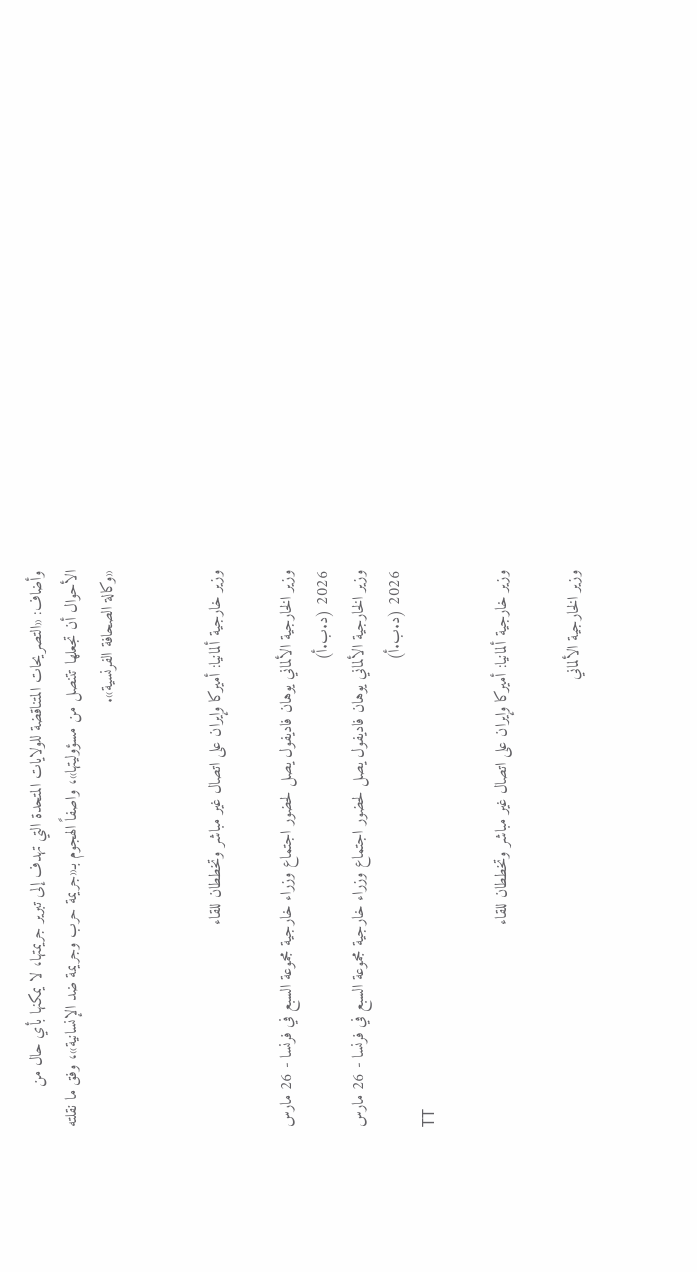وأضاف: «التصريحات المتناقضة للولايات المتحدة التي تهدف إلى تبرير جريمتها، لا يمكنها بأي حال من الأحوال أن تجعلها تتنصل من مسؤوليتها»، واصفاً الهجوم بـ«جريمة حرب وجريمة ضد الإنسانية»، وفق ما نقلته «وكالة الصحافة الفرنسية».


وزير خارجية ألمانيا: أميركا وإيران على اتصال غير مباشر وتخططان للقاء

وزير الخارجية الألماني يوهان فاديفول يصل لحضور اجتماع وزراء خارجية مجموعة السبع في فرنسا - 26 مارس 2026 (د.ب.أ)
وزير الخارجية الألماني يوهان فاديفول يصل لحضور اجتماع وزراء خارجية مجموعة السبع في فرنسا - 26 مارس 2026 (د.ب.أ)
TT

وزير خارجية ألمانيا: أميركا وإيران على اتصال غير مباشر وتخططان للقاء

وزير الخارجية الألماني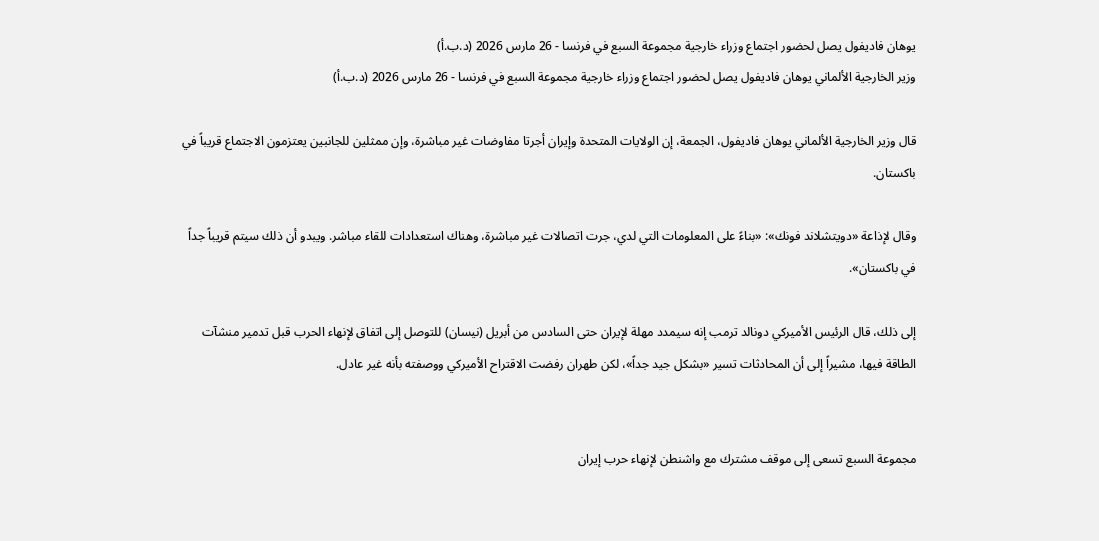يوهان فاديفول يصل لحضور اجتماع وزراء خارجية مجموعة السبع في فرنسا - 26 مارس 2026 (د.ب.أ)
وزير الخارجية الألماني يوهان فاديفول يصل لحضور اجتماع وزراء خارجية مجموعة السبع في فرنسا - 26 مارس 2026 (د.ب.أ)

قال وزير الخارجية الألماني يوهان فاديفول، الجمعة، إن الولايات المتحدة وإيران أجرتا مفاوضات غير مباشرة، وإن ممثلين للجانبين يعتزمون الاجتماع قريباً في باكستان.

وقال لإذاعة «دويتشلاند فونك»: «بناءً على المعلومات التي لدي، جرت اتصالات غير مباشرة، وهناك استعدادات للقاء مباشر. ويبدو أن ذلك سيتم قريباً جداً في باكستان».

إلى ذلك، قال الرئيس الأميركي دونالد ترمب إنه سيمدد مهلة لإيران حتى السادس من أبريل (نيسان) للتوصل إلى اتفاق لإنهاء الحرب قبل تدمير منشآت الطاقة فيها، مشيراً إلى أن المحادثات تسير «بشكل جيد جداً»، لكن طهران رفضت الاقتراح الأميركي ووصفته بأنه غير عادل.


مجموعة السبع تسعى إلى موقف مشترك مع واشنطن لإنهاء حرب إيران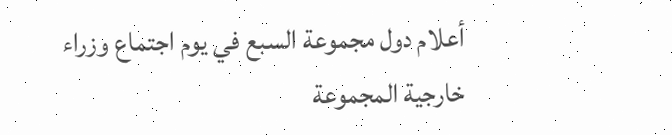أعلام دول مجموعة السبع في يوم اجتماع وزراء خارجية المجموعة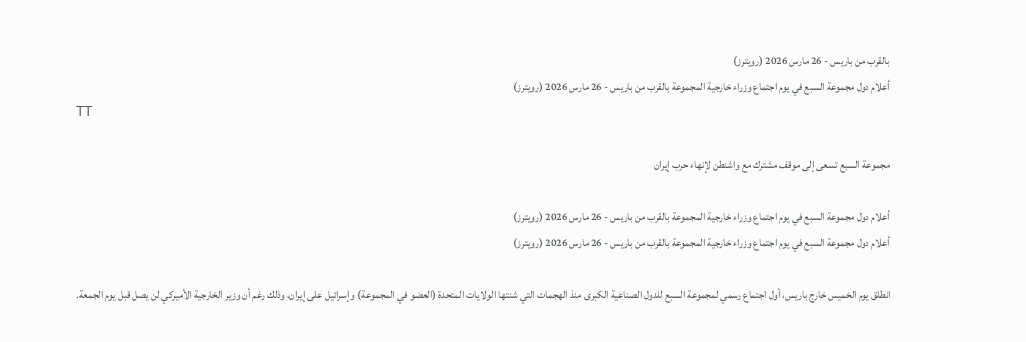بالقرب من باريس - 26 مارس 2026 (رويترز)
أعلام دول مجموعة السبع في يوم اجتماع وزراء خارجية المجموعة بالقرب من باريس - 26 مارس 2026 (رويترز)
TT

مجموعة السبع تسعى إلى موقف مشترك مع واشنطن لإنهاء حرب إيران

أعلام دول مجموعة السبع في يوم اجتماع وزراء خارجية المجموعة بالقرب من باريس - 26 مارس 2026 (رويترز)
أعلام دول مجموعة السبع في يوم اجتماع وزراء خارجية المجموعة بالقرب من باريس - 26 مارس 2026 (رويترز)

انطلق يوم الخميس خارج باريس، أول اجتماع رسمي لمجموعة السبع للدول الصناعية الكبرى منذ الهجمات التي شنتها الولايات المتحدة (العضو في المجموعة) وإسرائيل على إيران، وذلك رغم أن وزير الخارجية الأميركي لن يصل قبل يوم الجمعة.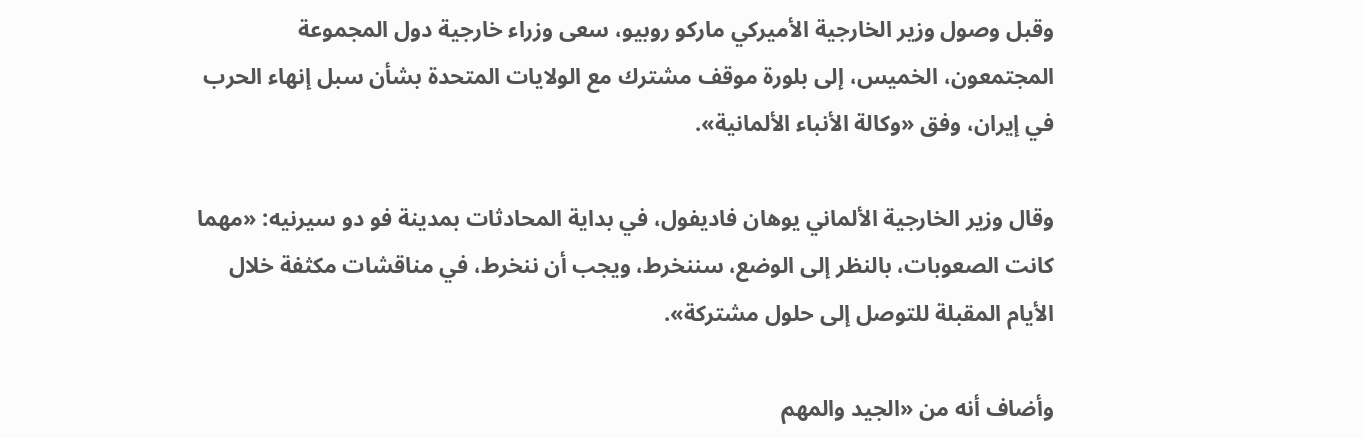وقبل وصول وزير الخارجية الأميركي ماركو روبيو، سعى وزراء خارجية دول المجموعة المجتمعون، الخميس، إلى بلورة موقف مشترك مع الولايات المتحدة بشأن سبل إنهاء الحرب في إيران، وفق «وكالة الأنباء الألمانية».

وقال وزير الخارجية الألماني يوهان فاديفول، في بداية المحادثات بمدينة فو دو سيرنيه: «مهما كانت الصعوبات، بالنظر إلى الوضع، سننخرط، ويجب أن ننخرط، في مناقشات مكثفة خلال الأيام المقبلة للتوصل إلى حلول مشتركة».

وأضاف أنه من «الجيد والمهم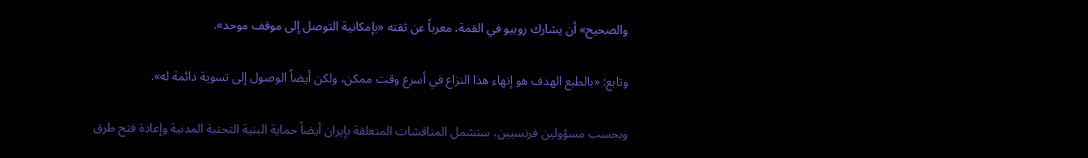والصحيح» أن يشارك روبيو في القمة، معرباً عن ثقته «بإمكانية التوصل إلى موقف موحد».

وتابع: «بالطبع الهدف هو إنهاء هذا النزاع في أسرع وقت ممكن، ولكن أيضاً الوصول إلى تسوية دائمة له».

وبحسب مسؤولين فرنسيين، ستشمل المناقشات المتعلقة بإيران أيضاً حماية البنية التحتية المدنية وإعادة فتح طرق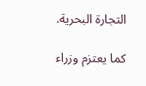التجارة البحرية.

كما يعتزم وزراء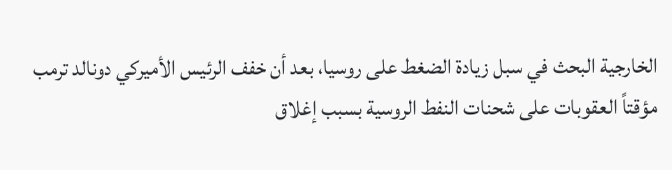الخارجية البحث في سبل زيادة الضغط على روسيا، بعد أن خفف الرئيس الأميركي دونالد ترمب مؤقتاً العقوبات على شحنات النفط الروسية بسبب إغلاق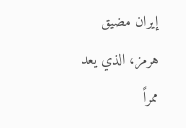إيران مضيق هرمز، الذي يعد ممراً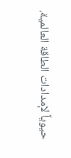حيوياً لإمدادات الطاقة العالمية.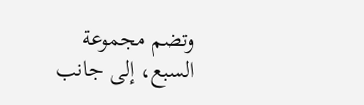وتضم مجموعة السبع، إلى جانب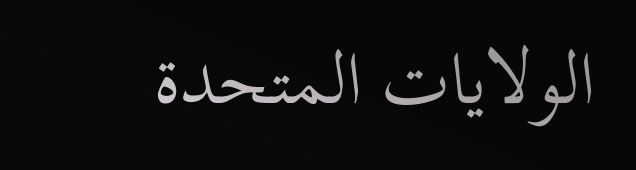الولايات المتحدة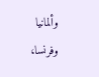وألمانيا وفرنسا،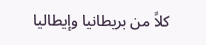كلاً من بريطانيا وإيطاليا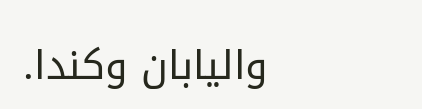واليابان وكندا.